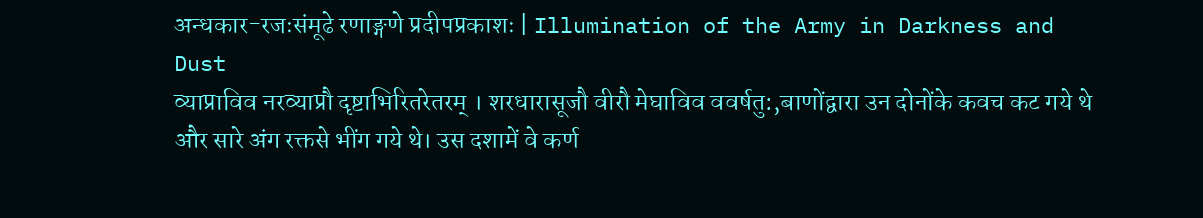अन्धकार-रजःसंमूढे रणाङ्गणे प्रदीपप्रकाशः | Illumination of the Army in Darkness and Dust
व्याप्राविव नरव्याप्रौ दृष्टाभिरितरेतरम् । शरधारासूजौ वीरौ मेघाविव ववर्षतु:,बाणोंद्वारा उन दोनोंके कवच कट गये थे और सारे अंग रक्तसे भींग गये थे। उस दशामें वे कर्ण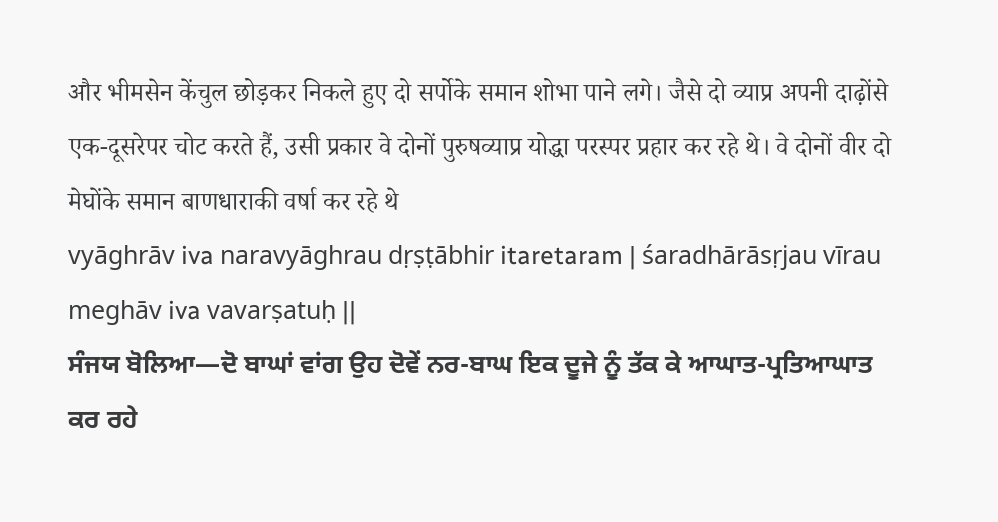और भीमसेन केंचुल छोड़कर निकले हुए दो सर्पोके समान शोभा पाने लगे। जैसे दो व्याप्र अपनी दाढ़ोंसे एक-दूसरेपर चोट करते हैं, उसी प्रकार वे दोनों पुरुषव्याप्र योद्धा परस्पर प्रहार कर रहे थे। वे दोनों वीर दो मेघोंके समान बाणधाराकी वर्षा कर रहे थे
vyāghrāv iva naravyāghrau dṛṣṭābhir itaretaram | śaradhārāsṛjau vīrau meghāv iva vavarṣatuḥ ||
ਸੰਜਯ ਬੋਲਿਆ—ਦੋ ਬਾਘਾਂ ਵਾਂਗ ਉਹ ਦੋਵੇਂ ਨਰ-ਬਾਘ ਇਕ ਦੂਜੇ ਨੂੰ ਤੱਕ ਕੇ ਆਘਾਤ-ਪ੍ਰਤਿਆਘਾਤ ਕਰ ਰਹੇ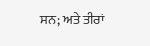ਸਨ; ਅਤੇ ਤੀਰਾਂ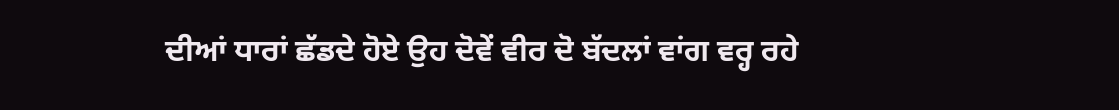ਦੀਆਂ ਧਾਰਾਂ ਛੱਡਦੇ ਹੋਏ ਉਹ ਦੋਵੇਂ ਵੀਰ ਦੋ ਬੱਦਲਾਂ ਵਾਂਗ ਵਰ੍ਹ ਰਹੇ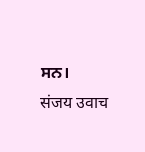ਸਨ।
संजय उवाच